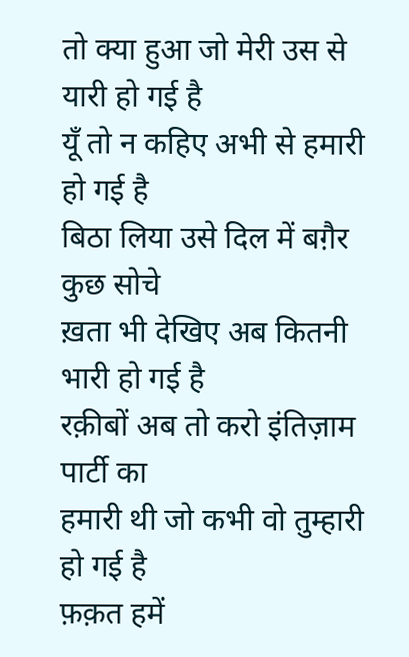तो क्या हुआ जो मेरी उस से यारी हो गई है
यूँ तो न कहिए अभी से हमारी हो गई है
बिठा लिया उसे दिल में बग़ैर कुछ सोचे
ख़ता भी देखिए अब कितनी भारी हो गई है
रक़ीबों अब तो करो इंतिज़ाम पार्टी का
हमारी थी जो कभी वो तुम्हारी हो गई है
फ़क़त हमें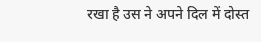रखा है उस ने अपने दिल में दोस्त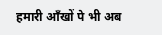हमारी आँखों पे भी अब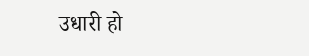उधारी हो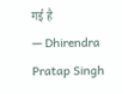गई है
— Dhirendra Pratap Singh